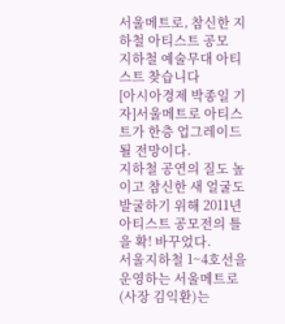서울메트로, 참신한 지하철 아티스트 공모
지하철 예술무대 아티스트 찾습니다
[아시아경제 박종일 기자]서울메트로 아티스트가 한층 업그레이드 될 전망이다.
지하철 공연의 질도 높이고 참신한 새 얼굴도 발굴하기 위해 2011년 아티스트 공모전의 틀을 확! 바꾸었다.
서울지하철 1~4호선을 운영하는 서울메트로(사장 김익환)는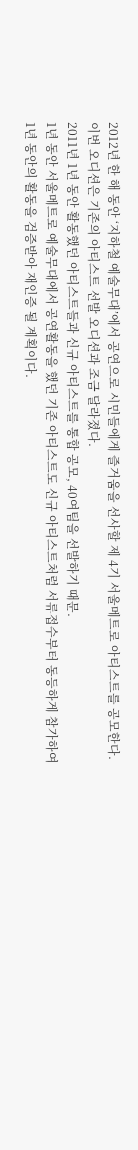2012년 한 해 동안 ‘지하철 예술무대’에서 공연으로 시민들에게 즐거움을 선사할 제 4기 서울메트로 아티스트를 공모한다.
이번 오디션은 기존의 아티스트 선발 오디션과 조금 달라졌다.
2011년 1년 동안 활동했던 아티스트들과 신규 아티스트를 통합 공모, 40여팀을 선발하기 때문.
1년 동안 서울메트로 예술무대에서 공연활동을 했던 기존 아티스트도 신규 아티스트처럼 서류접수부터 동등하게 참가하여 1년 동안의 활동을 검증받아 재인증 될 계획이다.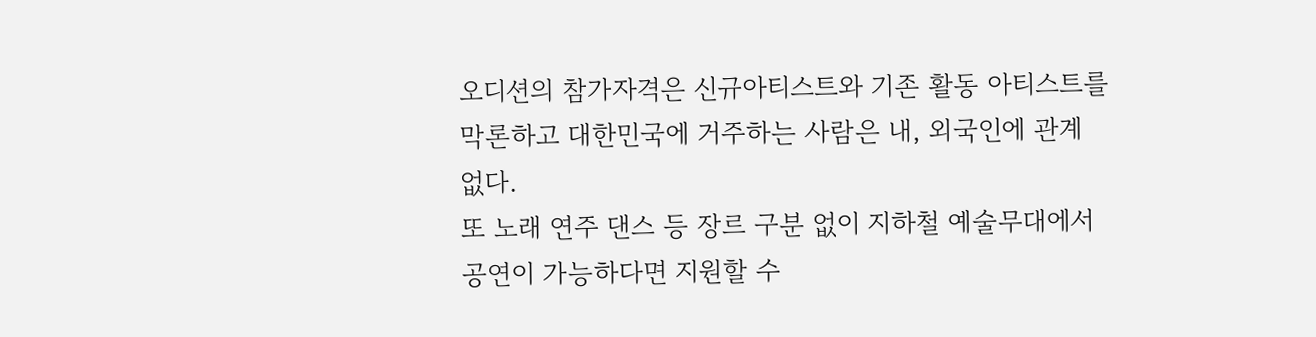오디션의 참가자격은 신규아티스트와 기존 활동 아티스트를 막론하고 대한민국에 거주하는 사람은 내, 외국인에 관계 없다.
또 노래 연주 댄스 등 장르 구분 없이 지하철 예술무대에서 공연이 가능하다면 지원할 수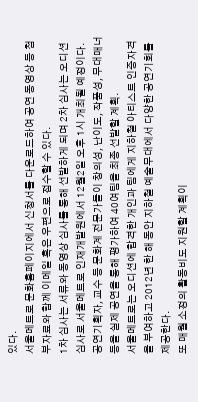있다.
서울메트로 문화홈페이지에서 신청서를 다운로드하여 공연 동영상 등 첨부자료와 함께 이메일 혹은 우편으로 접수할 수 있다.
1차 심사는 서류와 동영상 심사를 통해 선발하게 되며 2차 심사는 오디션 심사로 서울메트로 인재개발원에서 12월2일 오후 1시 개최될 예정이다.
공연기획자, 교수 등 문화계 전문가들이 창의성, 난이도, 작품성, 무대매너 등을 실제 공연을 통해 평가하여 40여팀을 최종 선발할 계획.
서울메트로는 오디션에 합격한 개인과 팀에게 지하철 아티스트 인증자격을 부여하고 2012년 한 해 동안 지하철 예술무대에서 다양한 공연기회를 제공한다.
또 매월 소정의 활동비도 지원할 계획이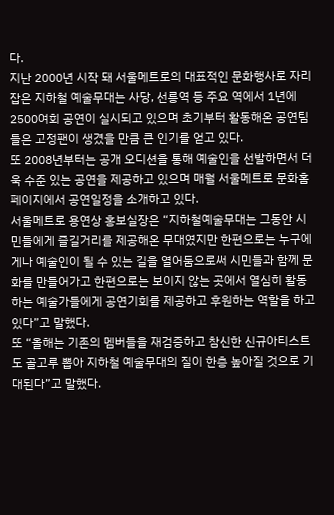다.
지난 2000년 시작 돼 서울메트로의 대표적인 문화행사로 자리 잡은 지하철 예술무대는 사당, 선릉역 등 주요 역에서 1년에 2500여회 공연이 실시되고 있으며 초기부터 활동해온 공연팀들은 고정팬이 생겼을 만큼 큰 인기를 얻고 있다.
또 2008년부터는 공개 오디션을 통해 예술인을 선발하면서 더욱 수준 있는 공연을 제공하고 있으며 매월 서울메트로 문화홈페이지에서 공연일정을 소개하고 있다.
서울메트로 용연상 홍보실장은 “지하철예술무대는 그동안 시민들에게 즐길거리를 제공해온 무대였지만 한편으로는 누구에게나 예술인이 될 수 있는 길을 열어둠으로써 시민들과 함께 문화를 만들어가고 한편으로는 보이지 않는 곳에서 열심히 활동하는 예술가들에게 공연기회를 제공하고 후원하는 역할을 하고 있다”고 말했다.
또 “올해는 기존의 멤버들을 재검증하고 참신한 신규아티스트도 골고루 뽑아 지하철 예술무대의 질이 한층 높아질 것으로 기대된다”고 말했다.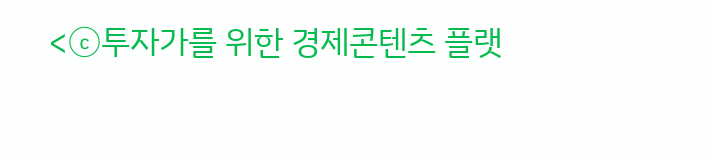<ⓒ투자가를 위한 경제콘텐츠 플랫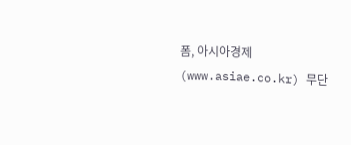폼, 아시아경제(www.asiae.co.kr) 무단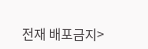전재 배포금지>